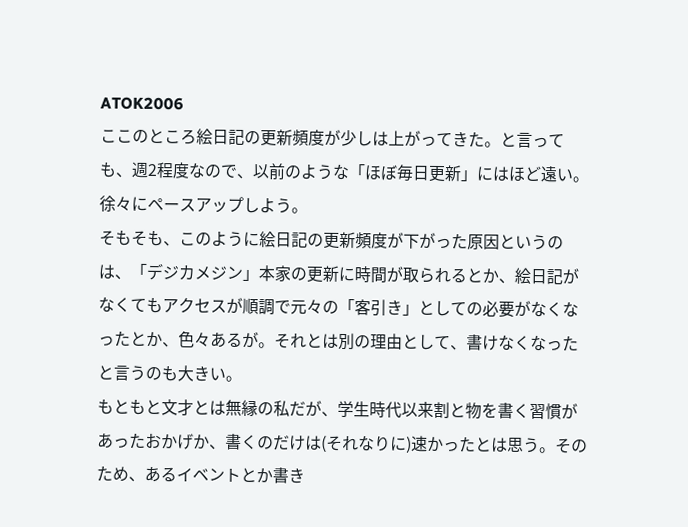ATOK2006
ここのところ絵日記の更新頻度が少しは上がってきた。と言っても、週2程度なので、以前のような「ほぼ毎日更新」にはほど遠い。徐々にペースアップしよう。
そもそも、このように絵日記の更新頻度が下がった原因というのは、「デジカメジン」本家の更新に時間が取られるとか、絵日記がなくてもアクセスが順調で元々の「客引き」としての必要がなくなったとか、色々あるが。それとは別の理由として、書けなくなったと言うのも大きい。
もともと文才とは無縁の私だが、学生時代以来割と物を書く習慣があったおかげか、書くのだけは(それなりに)速かったとは思う。そのため、あるイベントとか書き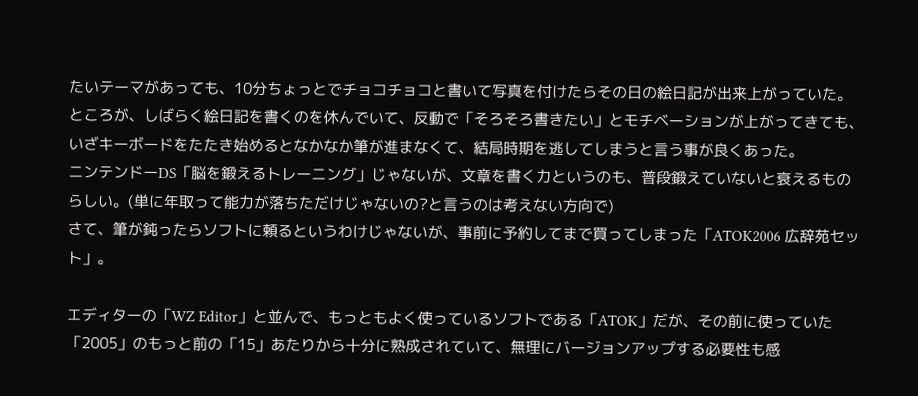たいテーマがあっても、10分ちょっとでチョコチョコと書いて写真を付けたらその日の絵日記が出来上がっていた。
ところが、しばらく絵日記を書くのを休んでいて、反動で「そろそろ書きたい」とモチベーションが上がってきても、いざキーボードをたたき始めるとなかなか筆が進まなくて、結局時期を逃してしまうと言う事が良くあった。
ニンテンドーDS「脳を鍛えるトレーニング」じゃないが、文章を書く力というのも、普段鍛えていないと衰えるものらしい。(単に年取って能力が落ちただけじゃないの?と言うのは考えない方向で)
さて、筆が鈍ったらソフトに頼るというわけじゃないが、事前に予約してまで買ってしまった「ATOK2006 広辞苑セット」。

エディターの「WZ Editor」と並んで、もっともよく使っているソフトである「ATOK」だが、その前に使っていた「2005」のもっと前の「15」あたりから十分に熟成されていて、無理にバージョンアップする必要性も感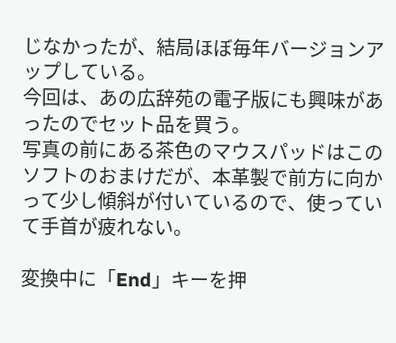じなかったが、結局ほぼ毎年バージョンアップしている。
今回は、あの広辞苑の電子版にも興味があったのでセット品を買う。
写真の前にある茶色のマウスパッドはこのソフトのおまけだが、本革製で前方に向かって少し傾斜が付いているので、使っていて手首が疲れない。

変換中に「End」キーを押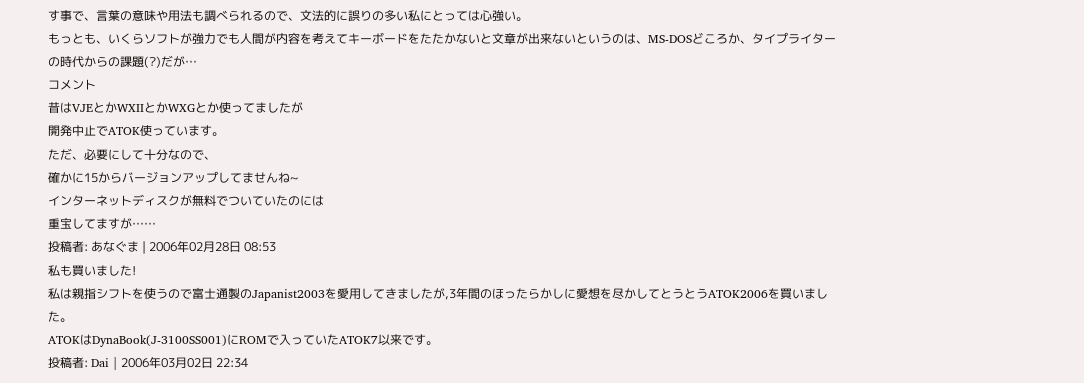す事で、言葉の意味や用法も調べられるので、文法的に誤りの多い私にとっては心強い。
もっとも、いくらソフトが強力でも人間が内容を考えてキーボードをたたかないと文章が出来ないというのは、MS-DOSどころか、タイプライターの時代からの課題(?)だが…
コメント
昔はVJEとかWXIIとかWXGとか使ってましたが
開発中止でATOK使っています。
ただ、必要にして十分なので、
確かに15からバージョンアップしてませんね~
インターネットディスクが無料でついていたのには
重宝してますが……
投稿者: あなぐま | 2006年02月28日 08:53
私も買いました!
私は親指シフトを使うので富士通製のJapanist2003を愛用してきましたが,3年間のほったらかしに愛想を尽かしてとうとうATOK2006を買いました。
ATOKはDynaBook(J-3100SS001)にROMで入っていたATOK7以来です。
投稿者: Dai | 2006年03月02日 22:34